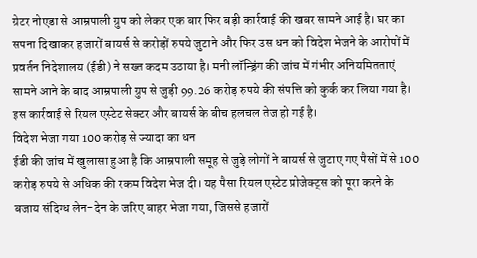ग्रेटर नोएडा से आम्रपाली ग्रुप को लेकर एक बार फिर बड़ी कार्रवाई की खबर सामने आई है। घर का सपना दिखाकर हजारों बायर्स से करोड़ों रुपये जुटाने और फिर उस धन को विदेश भेजने के आरोपों में प्रवर्तन निदेशालय (ईडी) ने सख्त कदम उठाया है। मनी लॉन्ड्रिंग की जांच में गंभीर अनियमितताएं सामने आने के बाद आम्रपाली ग्रुप से जुड़ी 99.26 करोड़ रुपये की संपत्ति को कुर्क कर लिया गया है। इस कार्रवाई से रियल एस्टेट सेक्टर और बायर्स के बीच हलचल तेज हो गई है।
विदेश भेजा गया 100 करोड़ से ज्यादा का धन
ईडी की जांच में खुलासा हुआ है कि आम्रपाली समूह से जुड़े लोगों ने बायर्स से जुटाए गए पैसों में से 100 करोड़ रुपये से अधिक की रकम विदेश भेज दी। यह पैसा रियल एस्टेट प्रोजेक्ट्स को पूरा करने के बजाय संदिग्ध लेन-देन के जरिए बाहर भेजा गया, जिससे हजारों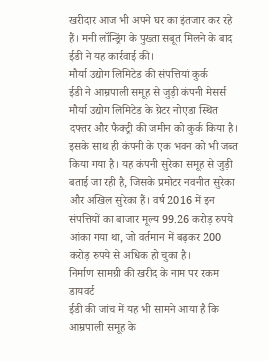खरीदार आज भी अपने घर का इंतजार कर रहे हैं। मनी लॉन्ड्रिंग के पुख्ता सबूत मिलने के बाद ईडी ने यह कार्रवाई की।
मौर्या उद्योग लिमिटेड की संपत्तियां कुर्क
ईडी ने आम्रपाली समूह से जुड़ी कंपनी मेसर्स मौर्या उद्योग लिमिटेड के ग्रेटर नोएडा स्थित दफ्तर और फैक्ट्री की जमीन को कुर्क किया है। इसके साथ ही कंपनी के एक भवन को भी जब्त किया गया है। यह कंपनी सुरेका समूह से जुड़ी बताई जा रही है, जिसके प्रमोटर नवनीत सुरेका और अखिल सुरेका हैं। वर्ष 2016 में इन संपत्तियों का बाजार मूल्य 99.26 करोड़ रुपये आंका गया था, जो वर्तमान में बढ़कर 200 करोड़ रुपये से अधिक हो चुका है।
निर्माण सामग्री की खरीद के नाम पर रकम डायवर्ट
ईडी की जांच में यह भी सामने आया है कि आम्रपाली समूह के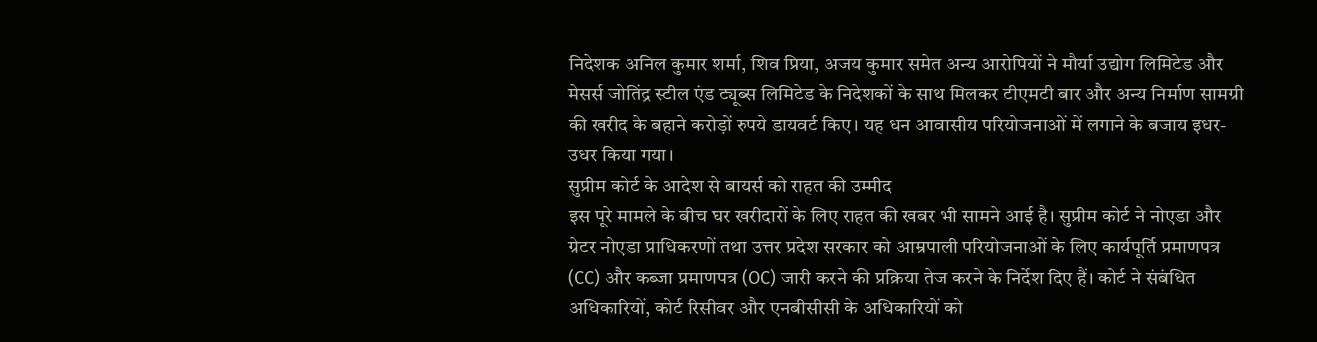निदेशक अनिल कुमार शर्मा, शिव प्रिया, अजय कुमार समेत अन्य आरोपियों ने मौर्या उद्योग लिमिटेड और मेसर्स जोतिंद्र स्टील एंड ट्यूब्स लिमिटेड के निदेशकों के साथ मिलकर टीएमटी बार और अन्य निर्माण सामग्री की खरीद के बहाने करोड़ों रुपये डायवर्ट किए। यह धन आवासीय परियोजनाओं में लगाने के बजाय इधर-उधर किया गया।
सुप्रीम कोर्ट के आदेश से बायर्स को राहत की उम्मीद
इस पूरे मामले के बीच घर खरीदारों के लिए राहत की खबर भी सामने आई है। सुप्रीम कोर्ट ने नोएडा और ग्रेटर नोएडा प्राधिकरणों तथा उत्तर प्रदेश सरकार को आम्रपाली परियोजनाओं के लिए कार्यपूर्ति प्रमाणपत्र (CC) और कब्जा प्रमाणपत्र (OC) जारी करने की प्रक्रिया तेज करने के निर्देश दिए हैं। कोर्ट ने संबंधित अधिकारियों, कोर्ट रिसीवर और एनबीसीसी के अधिकारियों को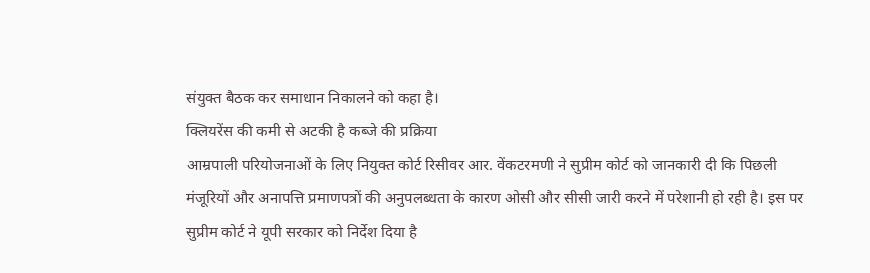संयुक्त बैठक कर समाधान निकालने को कहा है।
क्लियरेंस की कमी से अटकी है कब्जे की प्रक्रिया
आम्रपाली परियोजनाओं के लिए नियुक्त कोर्ट रिसीवर आर. वेंकटरमणी ने सुप्रीम कोर्ट को जानकारी दी कि पिछली मंजूरियों और अनापत्ति प्रमाणपत्रों की अनुपलब्धता के कारण ओसी और सीसी जारी करने में परेशानी हो रही है। इस पर सुप्रीम कोर्ट ने यूपी सरकार को निर्देश दिया है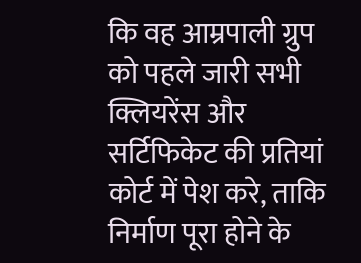कि वह आम्रपाली ग्रुप को पहले जारी सभी क्लियरेंस और सर्टिफिकेट की प्रतियां कोर्ट में पेश करे, ताकि निर्माण पूरा होने के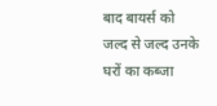बाद बायर्स को जल्द से जल्द उनके घरों का कब्जा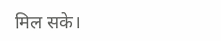मिल सके।